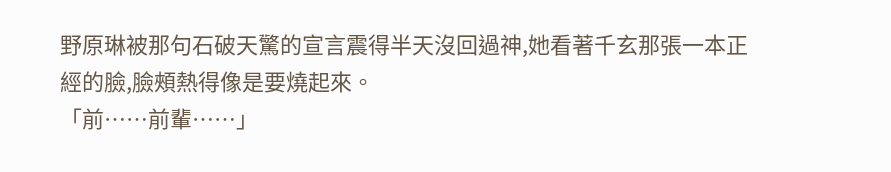野原琳被那句石破天驚的宣言震得半天沒回過神,她看著千玄那張一本正經的臉,臉頰熱得像是要燒起來。
「前……前輩……」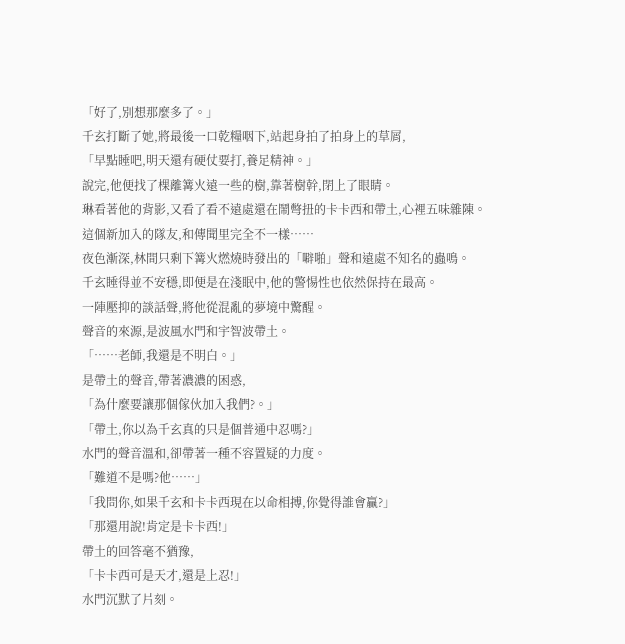「好了,別想那麼多了。」
千玄打斷了她,將最後一口乾糧咽下,站起身拍了拍身上的草屑,
「早點睡吧,明天還有硬仗要打,養足精神。」
說完,他便找了棵離篝火遠一些的樹,靠著樹幹,閉上了眼睛。
琳看著他的背影,又看了看不遠處還在鬧彆扭的卡卡西和帶土,心裡五味雜陳。
這個新加入的隊友,和傳聞里完全不一樣……
夜色漸深,林間只剩下篝火燃燒時發出的「噼啪」聲和遠處不知名的蟲鳴。
千玄睡得並不安穩,即便是在淺眠中,他的警惕性也依然保持在最高。
一陣壓抑的談話聲,將他從混亂的夢境中驚醒。
聲音的來源,是波風水門和宇智波帶土。
「……老師,我還是不明白。」
是帶土的聲音,帶著濃濃的困惑,
「為什麼要讓那個傢伙加入我們?。」
「帶土,你以為千玄真的只是個普通中忍嗎?」
水門的聲音溫和,卻帶著一種不容置疑的力度。
「難道不是嗎?他……」
「我問你,如果千玄和卡卡西現在以命相搏,你覺得誰會贏?」
「那還用說!肯定是卡卡西!」
帶土的回答毫不猶豫,
「卡卡西可是天才,還是上忍!」
水門沉默了片刻。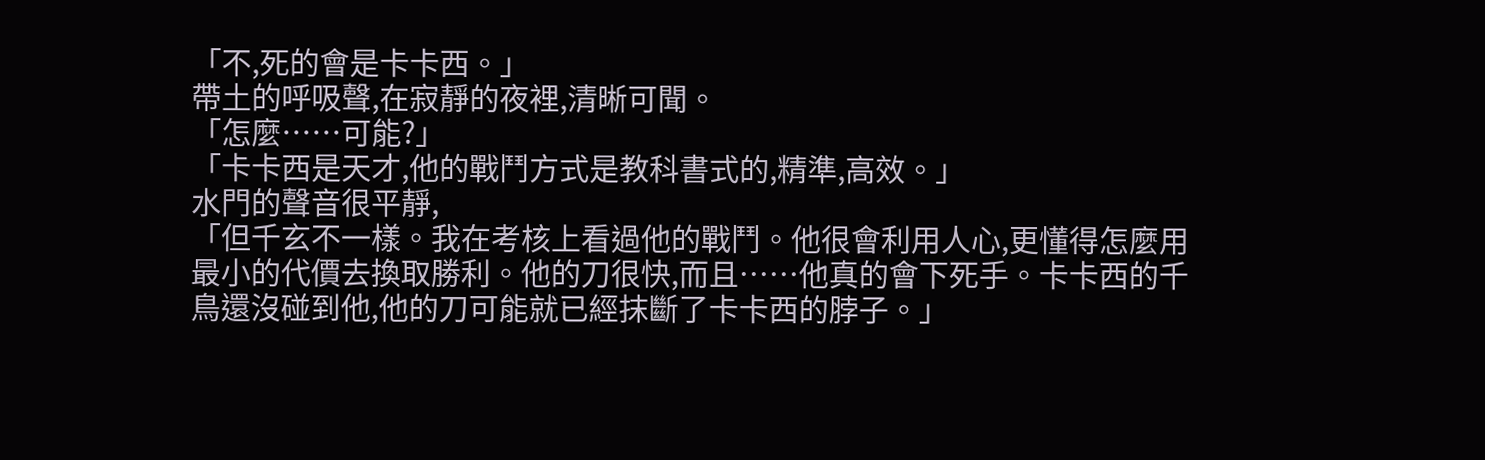「不,死的會是卡卡西。」
帶土的呼吸聲,在寂靜的夜裡,清晰可聞。
「怎麼……可能?」
「卡卡西是天才,他的戰鬥方式是教科書式的,精準,高效。」
水門的聲音很平靜,
「但千玄不一樣。我在考核上看過他的戰鬥。他很會利用人心,更懂得怎麼用最小的代價去換取勝利。他的刀很快,而且……他真的會下死手。卡卡西的千鳥還沒碰到他,他的刀可能就已經抹斷了卡卡西的脖子。」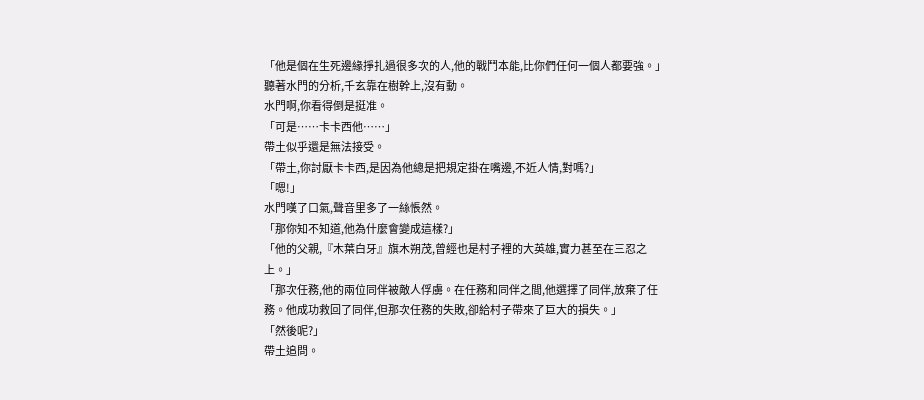「他是個在生死邊緣掙扎過很多次的人,他的戰鬥本能,比你們任何一個人都要強。」
聽著水門的分析,千玄靠在樹幹上,沒有動。
水門啊,你看得倒是挺准。
「可是……卡卡西他……」
帶土似乎還是無法接受。
「帶土,你討厭卡卡西,是因為他總是把規定掛在嘴邊,不近人情,對嗎?」
「嗯!」
水門嘆了口氣,聲音里多了一絲悵然。
「那你知不知道,他為什麼會變成這樣?」
「他的父親,『木葉白牙』旗木朔茂,曾經也是村子裡的大英雄,實力甚至在三忍之上。」
「那次任務,他的兩位同伴被敵人俘虜。在任務和同伴之間,他選擇了同伴,放棄了任務。他成功救回了同伴,但那次任務的失敗,卻給村子帶來了巨大的損失。」
「然後呢?」
帶土追問。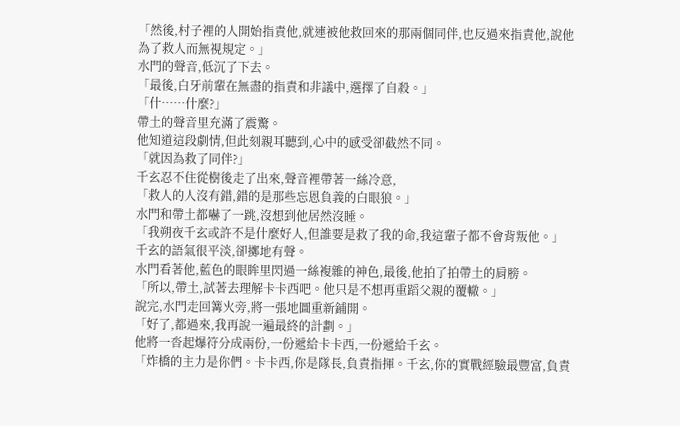「然後,村子裡的人開始指責他,就連被他救回來的那兩個同伴,也反過來指責他,說他為了救人而無視規定。」
水門的聲音,低沉了下去。
「最後,白牙前輩在無盡的指責和非議中,選擇了自殺。」
「什……什麼?」
帶土的聲音里充滿了震驚。
他知道這段劇情,但此刻親耳聽到,心中的感受卻截然不同。
「就因為救了同伴?」
千玄忍不住從樹後走了出來,聲音裡帶著一絲冷意,
「救人的人沒有錯,錯的是那些忘恩負義的白眼狼。」
水門和帶土都嚇了一跳,沒想到他居然沒睡。
「我朔夜千玄或許不是什麼好人,但誰要是救了我的命,我這輩子都不會背叛他。」
千玄的語氣很平淡,卻擲地有聲。
水門看著他,藍色的眼眸里閃過一絲複雜的神色,最後,他拍了拍帶土的肩膀。
「所以,帶土,試著去理解卡卡西吧。他只是不想再重蹈父親的覆轍。」
說完,水門走回篝火旁,將一張地圖重新鋪開。
「好了,都過來,我再說一遍最終的計劃。」
他將一沓起爆符分成兩份,一份遞給卡卡西,一份遞給千玄。
「炸橋的主力是你們。卡卡西,你是隊長,負責指揮。千玄,你的實戰經驗最豐富,負責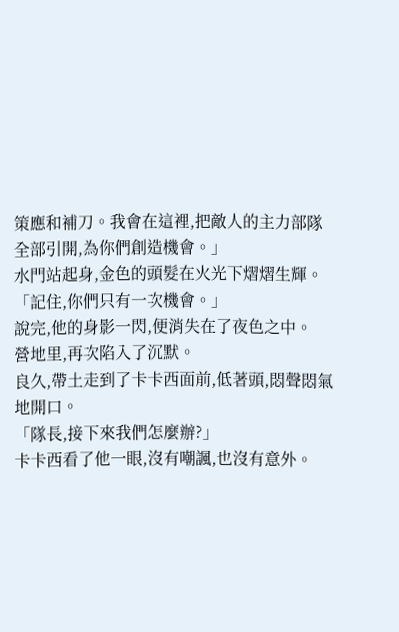策應和補刀。我會在這裡,把敵人的主力部隊全部引開,為你們創造機會。」
水門站起身,金色的頭髮在火光下熠熠生輝。
「記住,你們只有一次機會。」
說完,他的身影一閃,便消失在了夜色之中。
營地里,再次陷入了沉默。
良久,帶土走到了卡卡西面前,低著頭,悶聲悶氣地開口。
「隊長,接下來我們怎麼辦?」
卡卡西看了他一眼,沒有嘲諷,也沒有意外。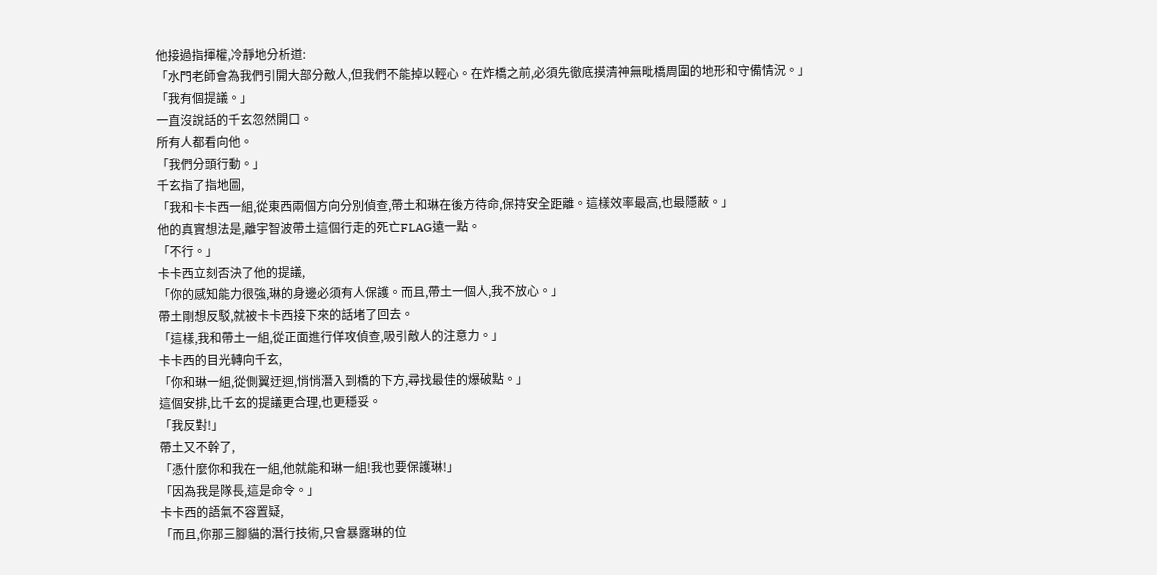他接過指揮權,冷靜地分析道:
「水門老師會為我們引開大部分敵人,但我們不能掉以輕心。在炸橋之前,必須先徹底摸清神無毗橋周圍的地形和守備情況。」
「我有個提議。」
一直沒說話的千玄忽然開口。
所有人都看向他。
「我們分頭行動。」
千玄指了指地圖,
「我和卡卡西一組,從東西兩個方向分別偵查,帶土和琳在後方待命,保持安全距離。這樣效率最高,也最隱蔽。」
他的真實想法是,離宇智波帶土這個行走的死亡FLAG遠一點。
「不行。」
卡卡西立刻否決了他的提議,
「你的感知能力很強,琳的身邊必須有人保護。而且,帶土一個人,我不放心。」
帶土剛想反駁,就被卡卡西接下來的話堵了回去。
「這樣,我和帶土一組,從正面進行佯攻偵查,吸引敵人的注意力。」
卡卡西的目光轉向千玄,
「你和琳一組,從側翼迂迴,悄悄潛入到橋的下方,尋找最佳的爆破點。」
這個安排,比千玄的提議更合理,也更穩妥。
「我反對!」
帶土又不幹了,
「憑什麼你和我在一組,他就能和琳一組!我也要保護琳!」
「因為我是隊長,這是命令。」
卡卡西的語氣不容置疑,
「而且,你那三腳貓的潛行技術,只會暴露琳的位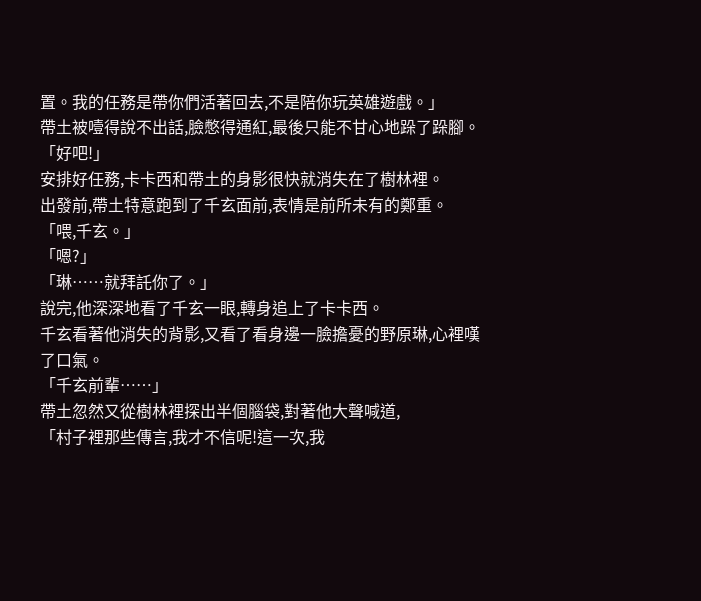置。我的任務是帶你們活著回去,不是陪你玩英雄遊戲。」
帶土被噎得說不出話,臉憋得通紅,最後只能不甘心地跺了跺腳。
「好吧!」
安排好任務,卡卡西和帶土的身影很快就消失在了樹林裡。
出發前,帶土特意跑到了千玄面前,表情是前所未有的鄭重。
「喂,千玄。」
「嗯?」
「琳……就拜託你了。」
說完,他深深地看了千玄一眼,轉身追上了卡卡西。
千玄看著他消失的背影,又看了看身邊一臉擔憂的野原琳,心裡嘆了口氣。
「千玄前輩……」
帶土忽然又從樹林裡探出半個腦袋,對著他大聲喊道,
「村子裡那些傳言,我才不信呢!這一次,我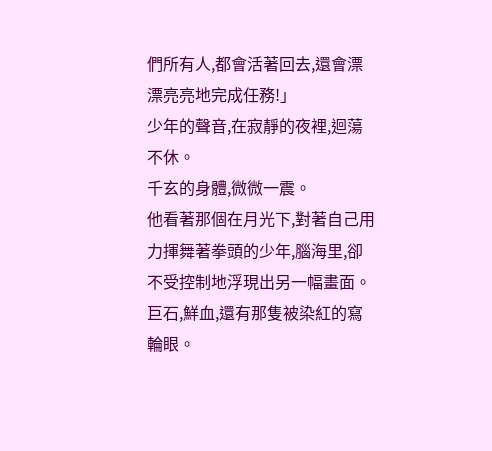們所有人,都會活著回去,還會漂漂亮亮地完成任務!」
少年的聲音,在寂靜的夜裡,迴蕩不休。
千玄的身體,微微一震。
他看著那個在月光下,對著自己用力揮舞著拳頭的少年,腦海里,卻不受控制地浮現出另一幅畫面。
巨石,鮮血,還有那隻被染紅的寫輪眼。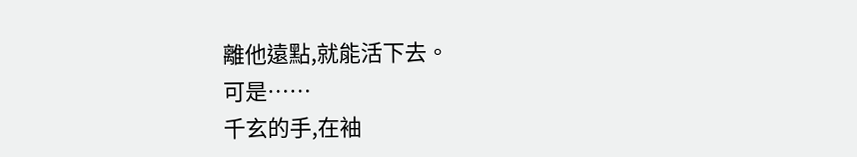離他遠點,就能活下去。
可是……
千玄的手,在袖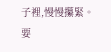子裡,慢慢攥緊。
要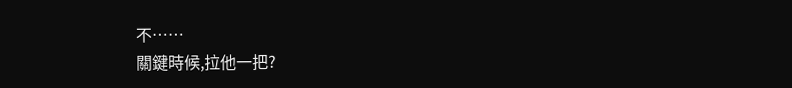不……
關鍵時候,拉他一把?